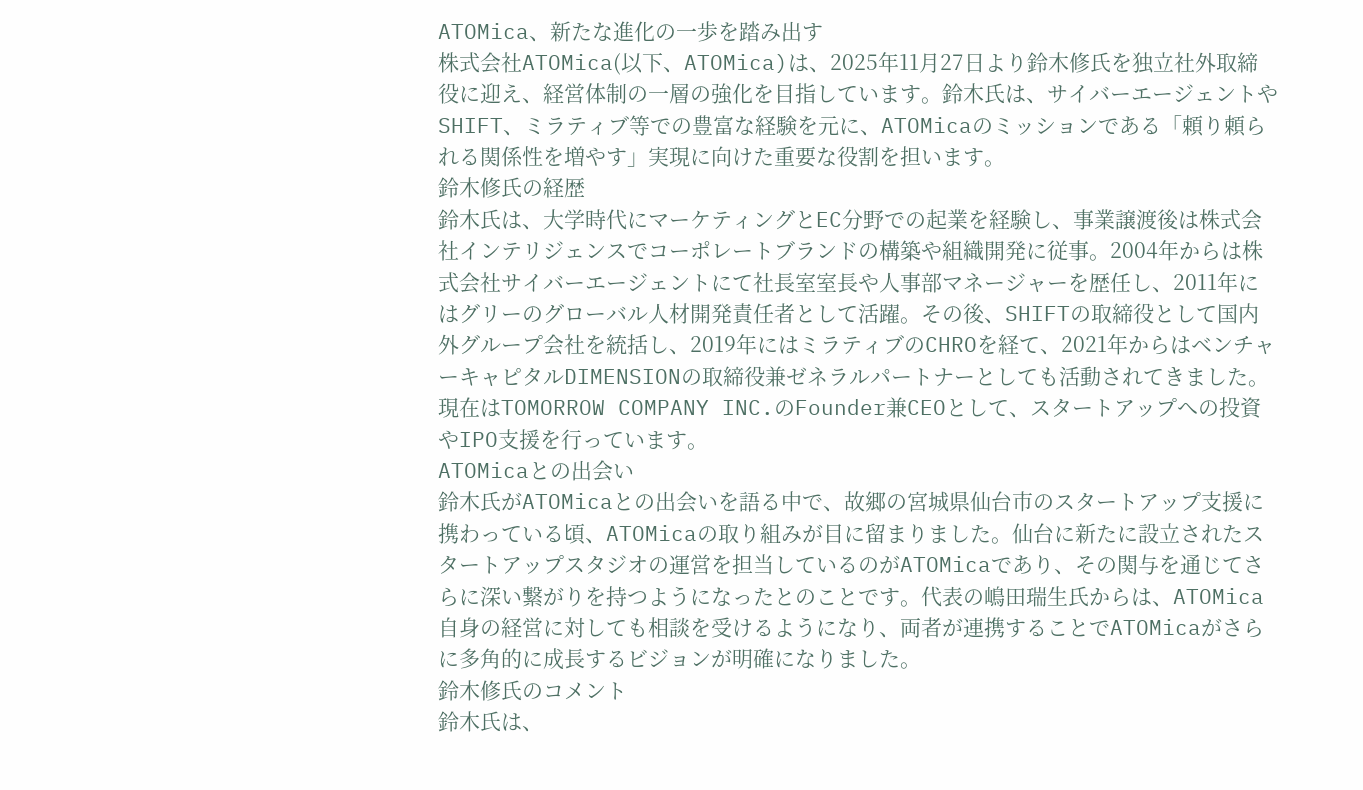ATOMica、新たな進化の一歩を踏み出す
株式会社ATOMica(以下、ATOMica)は、2025年11月27日より鈴木修氏を独立社外取締役に迎え、経営体制の一層の強化を目指しています。鈴木氏は、サイバーエージェントやSHIFT、ミラティブ等での豊富な経験を元に、ATOMicaのミッションである「頼り頼られる関係性を増やす」実現に向けた重要な役割を担います。
鈴木修氏の経歴
鈴木氏は、大学時代にマーケティングとEC分野での起業を経験し、事業譲渡後は株式会社インテリジェンスでコーポレートブランドの構築や組織開発に従事。2004年からは株式会社サイバーエージェントにて社長室室長や人事部マネージャーを歴任し、2011年にはグリーのグローバル人材開発責任者として活躍。その後、SHIFTの取締役として国内外グループ会社を統括し、2019年にはミラティブのCHROを経て、2021年からはベンチャーキャピタルDIMENSIONの取締役兼ゼネラルパートナーとしても活動されてきました。現在はTOMORROW COMPANY INC.のFounder兼CEOとして、スタートアップへの投資やIPO支援を行っています。
ATOMicaとの出会い
鈴木氏がATOMicaとの出会いを語る中で、故郷の宮城県仙台市のスタートアップ支援に携わっている頃、ATOMicaの取り組みが目に留まりました。仙台に新たに設立されたスタートアップスタジオの運営を担当しているのがATOMicaであり、その関与を通じてさらに深い繋がりを持つようになったとのことです。代表の嶋田瑞生氏からは、ATOMica自身の経営に対しても相談を受けるようになり、両者が連携することでATOMicaがさらに多角的に成長するビジョンが明確になりました。
鈴木修氏のコメント
鈴木氏は、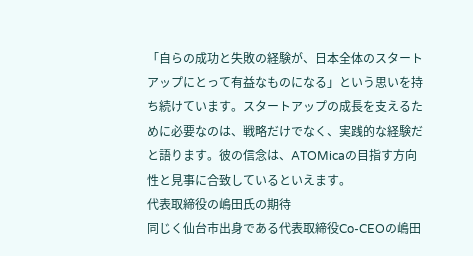「自らの成功と失敗の経験が、日本全体のスタートアップにとって有益なものになる」という思いを持ち続けています。スタートアップの成長を支えるために必要なのは、戦略だけでなく、実践的な経験だと語ります。彼の信念は、ATOMicaの目指す方向性と見事に合致しているといえます。
代表取締役の嶋田氏の期待
同じく仙台市出身である代表取締役Co-CEOの嶋田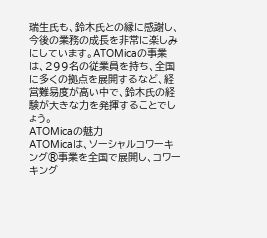瑞生氏も、鈴木氏との縁に感謝し、今後の業務の成長を非常に楽しみにしています。ATOMicaの事業は、299名の従業員を持ち、全国に多くの拠点を展開するなど、経営難易度が高い中で、鈴木氏の経験が大きな力を発揮することでしょう。
ATOMicaの魅力
ATOMicaは、ソーシャルコワーキング®事業を全国で展開し、コワーキング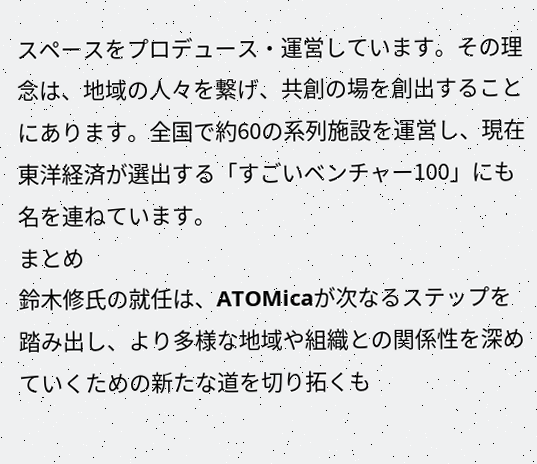スペースをプロデュース・運営しています。その理念は、地域の人々を繋げ、共創の場を創出することにあります。全国で約60の系列施設を運営し、現在東洋経済が選出する「すごいベンチャー100」にも名を連ねています。
まとめ
鈴木修氏の就任は、ATOMicaが次なるステップを踏み出し、より多様な地域や組織との関係性を深めていくための新たな道を切り拓くも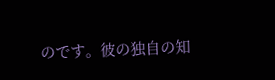のです。彼の独自の知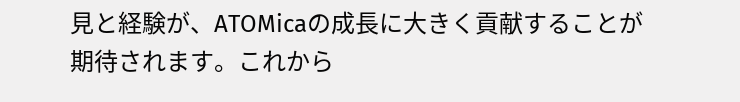見と経験が、ATOMicaの成長に大きく貢献することが期待されます。これから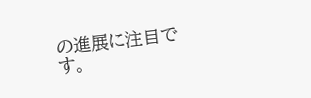の進展に注目です。